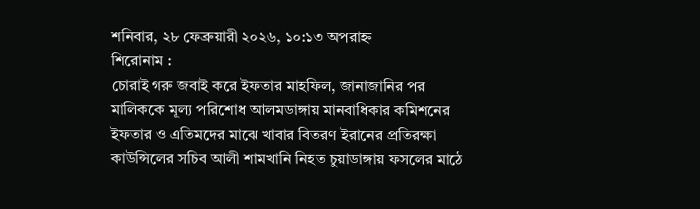শনিবার, ২৮ ফেব্রুয়ারী ২০২৬, ১০:১৩ অপরাহ্ন
শিরোনাম :
চোরাই গরু জবাই করে ইফতার মাহফিল, জানাজানির পর মালিককে মূল্য পরিশোধ আলমডাঙ্গায় মানবাধিকার কমিশনের ইফতার ও এতিমদের মাঝে খাবার বিতরণ ইরানের প্রতিরক্ষা কাউন্সিলের সচিব আলী শামখানি নিহত চুয়াডাঙ্গায় ফসলের মাঠে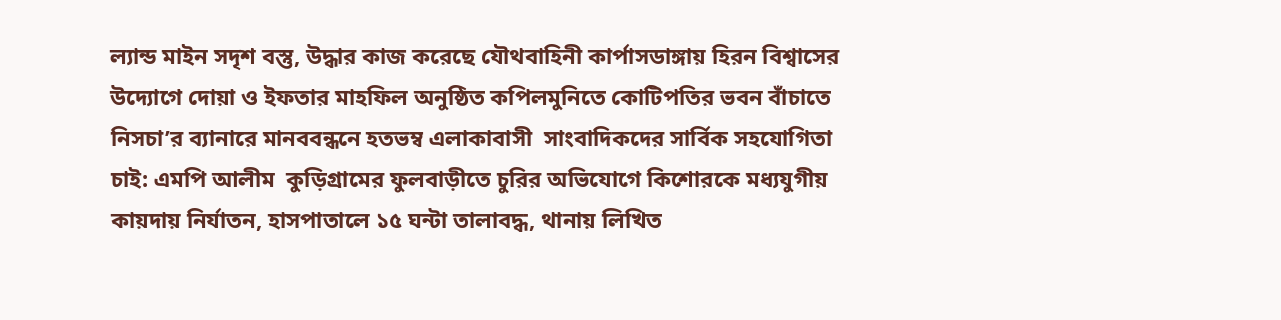ল্যান্ড মাইন সদৃশ বস্তু, উদ্ধার কাজ করেছে যৌথবাহিনী কার্পাসডাঙ্গায় হিরন বিশ্বাসের উদ্যোগে দোয়া ও ইফতার মাহফিল অনুষ্ঠিত কপিলমুনিতে কোটিপতির ভবন বাঁচাতে নিসচা’র ব্যানারে মানববন্ধনে হতভম্ব এলাকাবাসী  সাংবাদিকদের সার্বিক সহযোগিতা চাই: এমপি আলীম  কুড়িগ্রামের ফুলবাড়ীতে চুরির অভিযোগে কিশোরকে মধ্যযুগীয় কায়দায় নির্যাতন, হাসপাতালে ১৫ ঘন্টা তালাবদ্ধ, থানায় লিখিত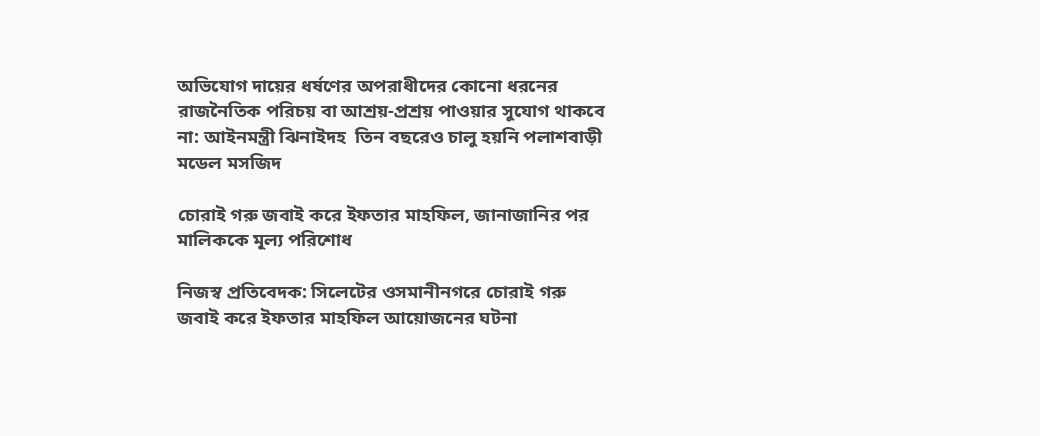অভিযোগ দায়ের ধর্ষণের অপরাধীদের কোনো ধরনের রাজনৈতিক পরিচয় বা আশ্রয়-প্রশ্রয় পাওয়ার সুযোগ থাকবে না: আইনমন্ত্রী ঝিনাইদহ  তিন বছরেও চালু হয়নি পলাশবাড়ী মডেল মসজিদ

চোরাই গরু জবাই করে ইফতার মাহফিল, জানাজানির পর মালিককে মূল্য পরিশোধ

নিজস্ব প্রতিবেদক: সিলেটের ওসমানীনগরে চোরাই গরু জবাই করে ইফতার মাহফিল আয়োজনের ঘটনা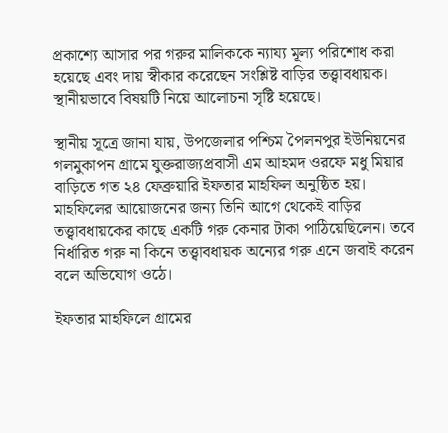প্রকাশ্যে আসার পর গরুর মালিককে ন্যায্য মূল্য পরিশোধ করা হয়েছে এবং দায় স্বীকার করেছেন সংশ্লিষ্ট বাড়ির তত্ত্বাবধায়ক। স্থানীয়ভাবে বিষয়টি নিয়ে আলোচনা সৃষ্টি হয়েছে।

স্থানীয় সূত্রে জানা যায়, উপজেলার পশ্চিম পৈলনপুর ইউনিয়নের গলমুকাপন গ্রামে যুক্তরাজ্যপ্রবাসী এম আহমদ ওরফে মধু মিয়ার বাড়িতে গত ২৪ ফেব্রুয়ারি ইফতার মাহফিল অনুষ্ঠিত হয়। মাহফিলের আয়োজনের জন্য তিনি আগে থেকেই বাড়ির তত্ত্বাবধায়কের কাছে একটি গরু কেনার টাকা পাঠিয়েছিলেন। তবে নির্ধারিত গরু না কিনে তত্ত্বাবধায়ক অন্যের গরু এনে জবাই করেন বলে অভিযোগ ওঠে।

ইফতার মাহফিলে গ্রামের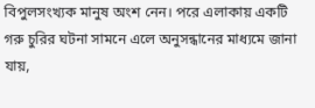বিপুলসংখ্যক মানুষ অংশ নেন। পরে এলাকায় একটি গরু চুরির ঘটনা সামনে এলে অনুসন্ধানের মাধ্যমে জানা যায়,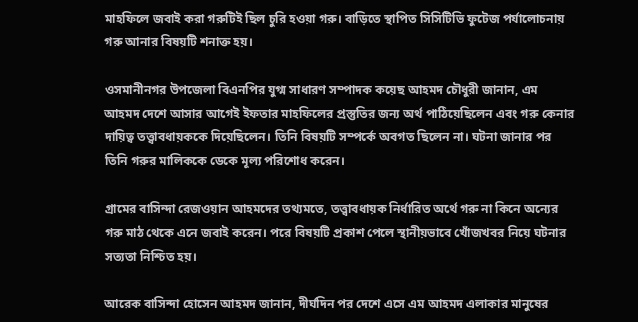মাহফিলে জবাই করা গরুটিই ছিল চুরি হওয়া গরু। বাড়িতে স্থাপিত সিসিটিভি ফুটেজ পর্যালোচনায় গরু আনার বিষয়টি শনাক্ত হয়।

ওসমানীনগর উপজেলা বিএনপির যুগ্ম সাধারণ সম্পাদক কয়েছ আহমদ চৌধুরী জানান, এম আহমদ দেশে আসার আগেই ইফতার মাহফিলের প্রস্তুতির জন্য অর্থ পাঠিয়েছিলেন এবং গরু কেনার দায়িত্ব তত্ত্বাবধায়ককে দিয়েছিলেন। তিনি বিষয়টি সম্পর্কে অবগত ছিলেন না। ঘটনা জানার পর তিনি গরুর মালিককে ডেকে মূল্য পরিশোধ করেন।

গ্রামের বাসিন্দা রেজওয়ান আহমদের তথ্যমতে, তত্ত্বাবধায়ক নির্ধারিত অর্থে গরু না কিনে অন্যের গরু মাঠ থেকে এনে জবাই করেন। পরে বিষয়টি প্রকাশ পেলে স্থানীয়ভাবে খোঁজখবর নিয়ে ঘটনার সত্যতা নিশ্চিত হয়।

আরেক বাসিন্দা হোসেন আহমদ জানান, দীর্ঘদিন পর দেশে এসে এম আহমদ এলাকার মানুষের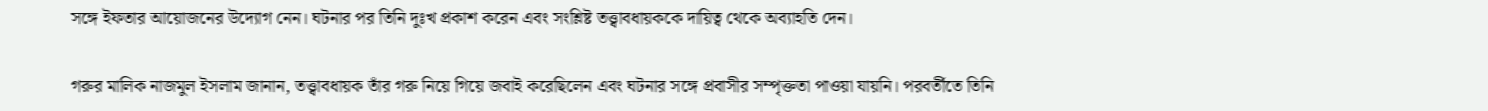সঙ্গে ইফতার আয়োজনের উদ্যোগ নেন। ঘটনার পর তিনি দুঃখ প্রকাশ করেন এবং সংশ্লিষ্ট তত্ত্বাবধায়ককে দায়িত্ব থেকে অব্যাহতি দেন।

গরুর মালিক নাজমুল ইসলাম জানান, তত্ত্বাবধায়ক তাঁর গরু নিয়ে গিয়ে জবাই করেছিলেন এবং ঘটনার সঙ্গে প্রবাসীর সম্পৃক্ততা পাওয়া যায়নি। পরবর্তীতে তিনি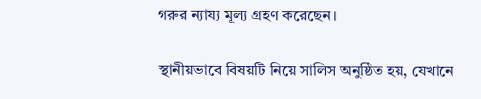গরুর ন্যায্য মূল্য গ্রহণ করেছেন।

স্থানীয়ভাবে বিষয়টি নিয়ে সালিস অনুষ্ঠিত হয়, যেখানে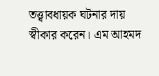তত্ত্বাবধায়ক ঘটনার দায় স্বীকার করেন। এম আহমদ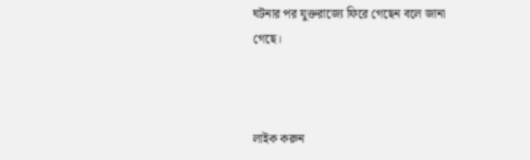ঘটনার পর যুক্তরাজ্যে ফিরে গেছেন বলে জানা গেছে।



লাইক করুন